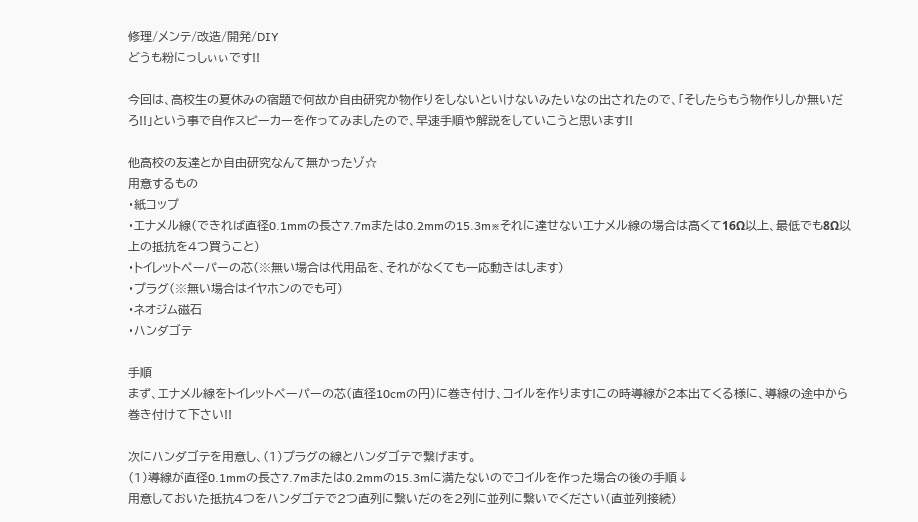修理/メンテ/改造/開発/DIY
どうも粉にっしぃぃです!!

今回は、高校生の夏休みの宿題で何故か自由研究か物作りをしないといけないみたいなの出されたので、「そしたらもう物作りしか無いだろ!!」という事で自作スピーカーを作ってみましたので、早速手順や解説をしていこうと思います!!

他高校の友達とか自由研究なんて無かったゾ☆
用意するもの
・紙コップ
・エナメル線(できれば直径0.1mmの長さ7.7mまたは0.2mmの15.3m※それに達せないエナメル線の場合は高くて16Ω以上、最低でも8Ω以上の抵抗を4つ買うこと)
・トイレットペーパーの芯(※無い場合は代用品を、それがなくても一応動きはします)
・プラグ(※無い場合はイヤホンのでも可)
・ネオジム磁石
・ハンダゴテ

手順
まず、エナメル線をトイレットペーパーの芯(直径10cmの円)に巻き付け、コイルを作ります!この時導線が2本出てくる様に、導線の途中から巻き付けて下さい!!

次にハンダゴテを用意し、(1)プラグの線とハンダゴテで繋げます。
(1)導線が直径0.1mmの長さ7.7mまたは0.2mmの15.3mに満たないのでコイルを作った場合の後の手順↓
用意しておいた抵抗4つをハンダゴテで2つ直列に繋いだのを2列に並列に繋いでください(直並列接続)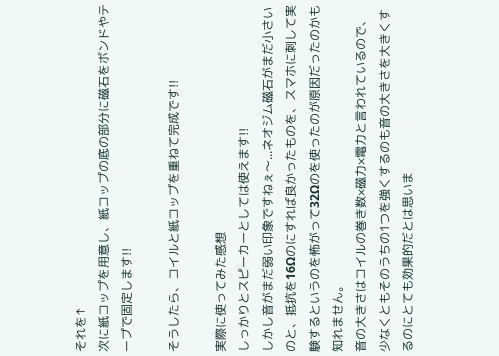それを↑
次に紙コップを用意し、紙コップの底の部分に磁石をボンドやテープで固定します!!

そうしたら、コイルと紙コップを重ねて完成です!!

実際に使ってみた感想
しっかりとスピーカーとしては使えます!!
しかし音がまだ弱い印象ですねぇ〜...ネオジム磁石がまだ小さいのと、抵抗を16Ωのにすれば良かったものを、スマホに刺して実験するというのを怖がって32Ωのを使ったのが原因だったのかも知れません。
音の大きさはコイルの巻き数×磁力×電力と言われているので、少なくともそのうちの1つを強くするのも音の大きさを大きくするのにとても効果的だとは思いま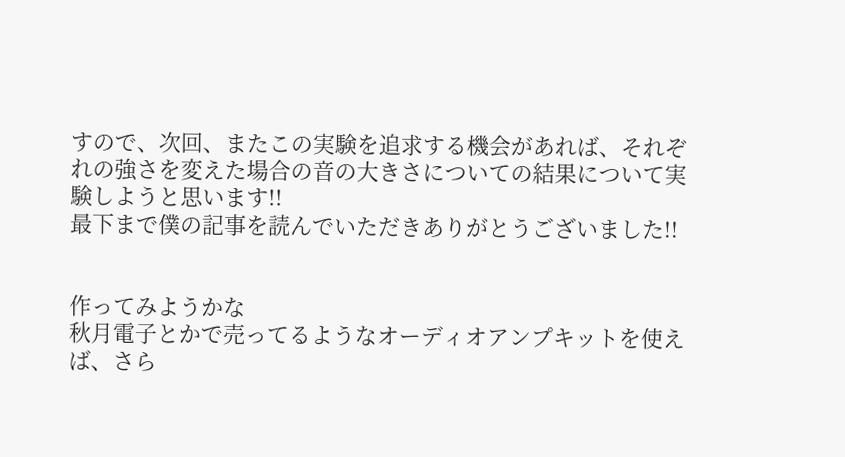すので、次回、またこの実験を追求する機会があれば、それぞれの強さを変えた場合の音の大きさについての結果について実験しようと思います!!
最下まで僕の記事を読んでいただきありがとうございました!!


作ってみようかな
秋月電子とかで売ってるようなオーディオアンプキットを使えば、さら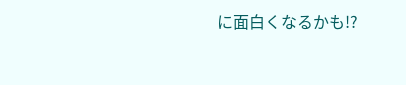に面白くなるかも!?